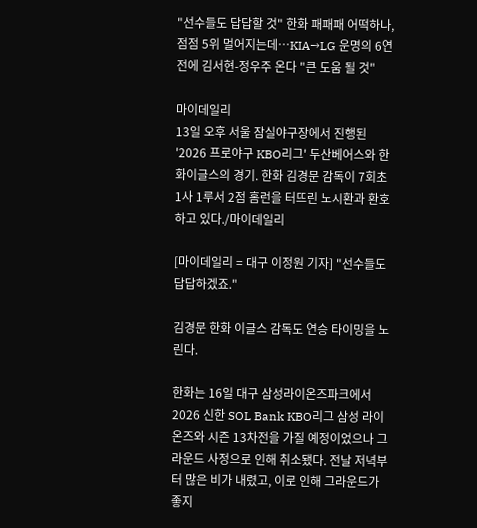"선수들도 답답할 것" 한화 패패패 어떡하나, 점점 5위 멀어지는데…KIA→LG 운명의 6연전에 김서현-정우주 온다 "큰 도움 될 것"

마이데일리
13일 오후 서울 잠실야구장에서 진행된 '2026 프로야구 KBO리그' 두산베어스와 한화이글스의 경기. 한화 김경문 감독이 7회초 1사 1루서 2점 홈런을 터뜨린 노시환과 환호하고 있다./마이데일리

[마이데일리 = 대구 이정원 기자] "선수들도 답답하겠죠."

김경문 한화 이글스 감독도 연승 타이밍을 노린다.

한화는 16일 대구 삼성라이온즈파크에서 2026 신한 SOL Bank KBO리그 삼성 라이온즈와 시즌 13차전을 가질 예정이었으나 그라운드 사정으로 인해 취소됐다. 전날 저녁부터 많은 비가 내렸고, 이로 인해 그라운드가 좋지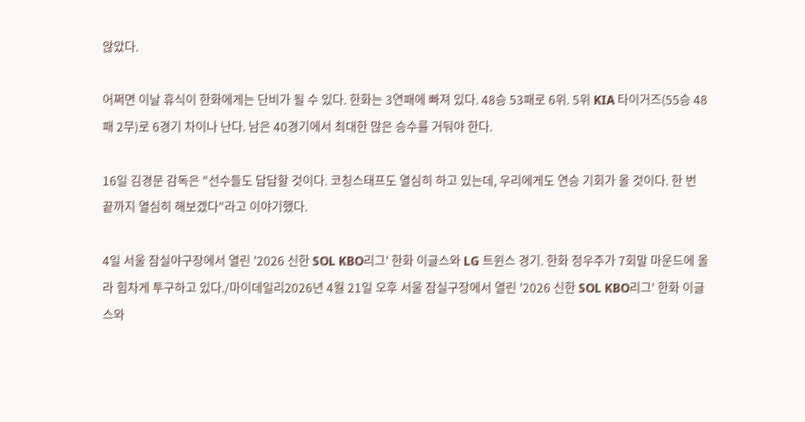않았다.

어쩌면 이날 휴식이 한화에게는 단비가 될 수 있다. 한화는 3연패에 빠져 있다. 48승 53패로 6위. 5위 KIA 타이거즈(55승 48패 2무)로 6경기 차이나 난다. 남은 40경기에서 최대한 많은 승수를 거둬야 한다.

16일 김경문 감독은 "선수들도 답답할 것이다. 코칭스태프도 열심히 하고 있는데, 우리에게도 연승 기회가 올 것이다. 한 번 끝까지 열심히 해보겠다"라고 이야기했다.

4일 서울 잠실야구장에서 열린 '2026 신한 SOL KBO리그' 한화 이글스와 LG 트윈스 경기. 한화 정우주가 7회말 마운드에 올라 힘차게 투구하고 있다./마이데일리2026년 4월 21일 오후 서울 잠실구장에서 열린 '2026 신한 SOL KBO리그' 한화 이글스와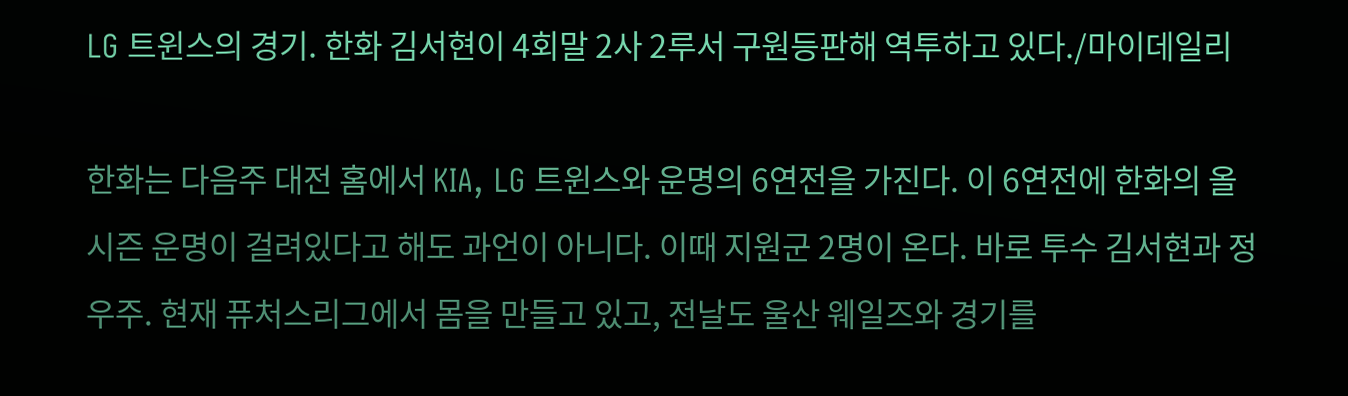LG 트윈스의 경기. 한화 김서현이 4회말 2사 2루서 구원등판해 역투하고 있다./마이데일리

한화는 다음주 대전 홈에서 KIA, LG 트윈스와 운명의 6연전을 가진다. 이 6연전에 한화의 올 시즌 운명이 걸려있다고 해도 과언이 아니다. 이때 지원군 2명이 온다. 바로 투수 김서현과 정우주. 현재 퓨처스리그에서 몸을 만들고 있고, 전날도 울산 웨일즈와 경기를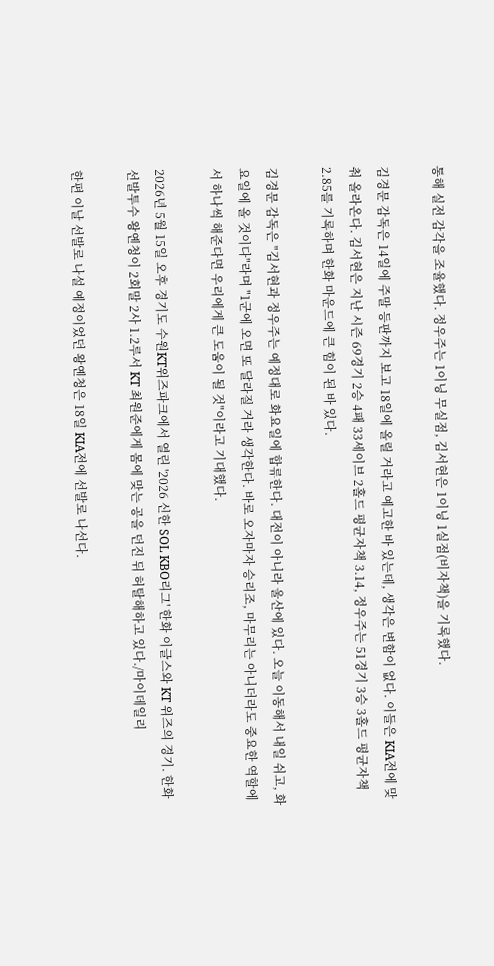통해 실전 감각을 조율했다. 정우주는 1이닝 무실점, 김서현은 1이닝 1실점(비자책)을 기록했다.

김경문 감독은 14일에 주말 등판까지 보고 18일에 올릴 거라고 예고한 바 있는데, 생각은 변함이 없다. 이들은 KIA전에 맞춰 올라온다. 김서현은 지난 시즌 69경기 2승 4패 33세이브 2홀드 평균자책 3.14, 정우주는 51경기 3승 3홀드 평균자책 2.85를 기록하며 한화 마운드에 큰 힘이 된 바 있다.

김경문 감독은 "김서현과 정우주는 예정대로 화요일에 합류한다. 대전이 아니라 울산에 있다. 오늘 이동해서 내일 쉬고, 화요일에 올 것이다"라며 "1군에 오면 또 달라질 거라 생각한다. 바로 오자마자 승리조, 마무리는 아니더라도 중요한 역할에서 하나씩 해준다면 우리에게 큰 도움이 될 것"이라고 기대했다.

2026년 5월 15일 오후 경기도 수원KT위즈파크에서 열린 '2026 신한 SOL KBO리그' 한화 이글스와 KT 위즈의 경기. 한화 선발투수 왕옌청이 2회말 2사 1.2루서 KT 최원준에게 몸에 맞는 공을 던진 뒤 허탈해하고 있다./마이데일리

한편 이날 선발로 나설 예정이었던 왕옌청은 18일 KIA전에 선발로 나선다.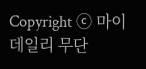Copyright ⓒ 마이데일리 무단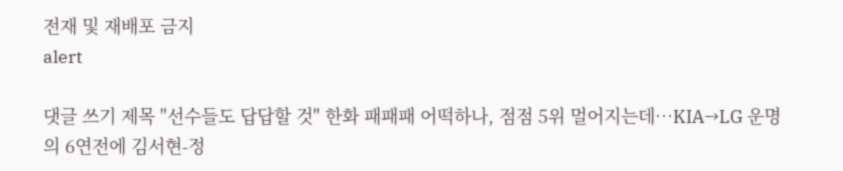전재 및 재배포 금지
alert

댓글 쓰기 제목 "선수들도 답답할 것" 한화 패패패 어떡하나, 점점 5위 멀어지는데…KIA→LG 운명의 6연전에 김서현-정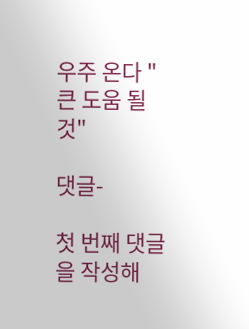우주 온다 "큰 도움 될 것"

댓글-

첫 번째 댓글을 작성해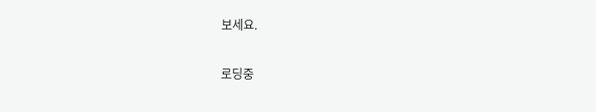보세요.

로딩중